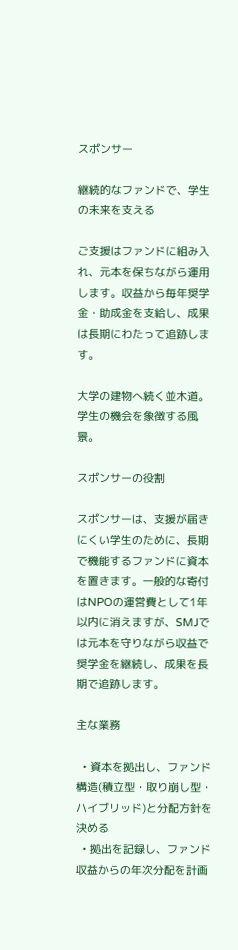スポンサー

継続的なファンドで、学生の未来を支える

ご支援はファンドに組み入れ、元本を保ちながら運用します。収益から毎年奨学金・助成金を支給し、成果は長期にわたって追跡します。

大学の建物へ続く並木道。学生の機会を象徴する風景。

スポンサーの役割

スポンサーは、支援が届きにくい学生のために、長期で機能するファンドに資本を置きます。一般的な寄付はNPOの運営費として1年以内に消えますが、SMJでは元本を守りながら収益で奨学金を継続し、成果を長期で追跡します。

主な業務

  • 資本を拠出し、ファンド構造(積立型・取り崩し型・ハイブリッド)と分配方針を決める
  • 拠出を記録し、ファンド収益からの年次分配を計画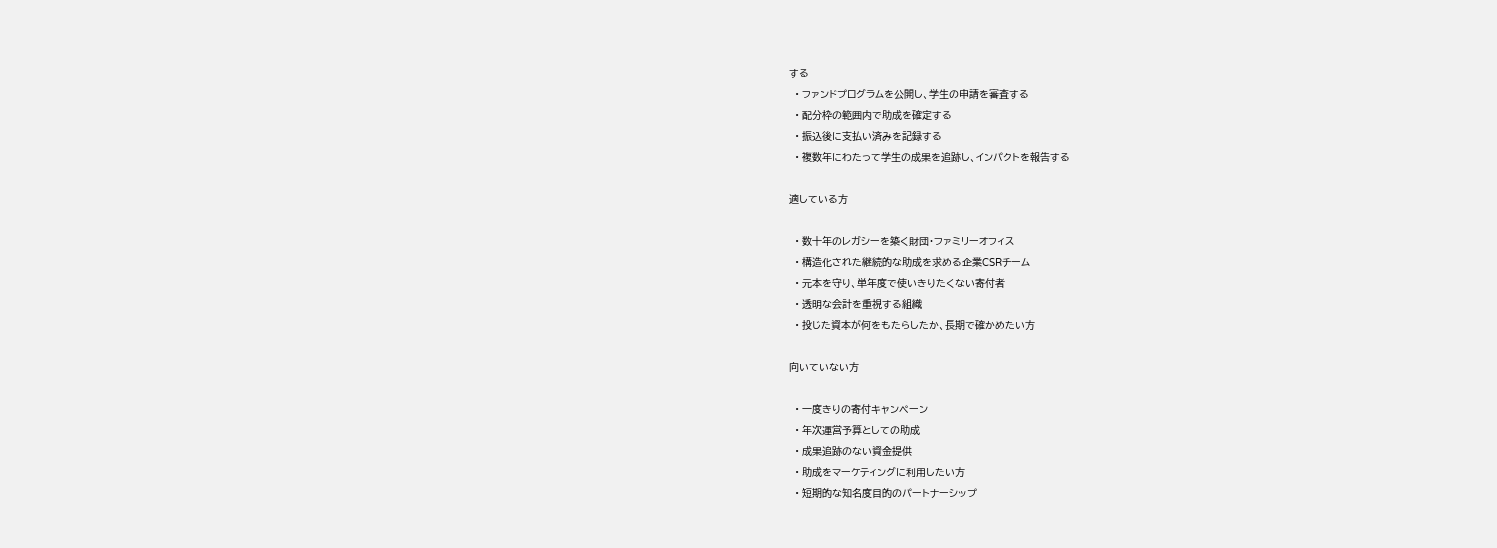する
  • ファンドプログラムを公開し、学生の申請を審査する
  • 配分枠の範囲内で助成を確定する
  • 振込後に支払い済みを記録する
  • 複数年にわたって学生の成果を追跡し、インパクトを報告する

適している方

  • 数十年のレガシーを築く財団・ファミリーオフィス
  • 構造化された継続的な助成を求める企業CSRチーム
  • 元本を守り、単年度で使いきりたくない寄付者
  • 透明な会計を重視する組織
  • 投じた資本が何をもたらしたか、長期で確かめたい方

向いていない方

  • 一度きりの寄付キャンペーン
  • 年次運営予算としての助成
  • 成果追跡のない資金提供
  • 助成をマーケティングに利用したい方
  • 短期的な知名度目的のパートナーシップ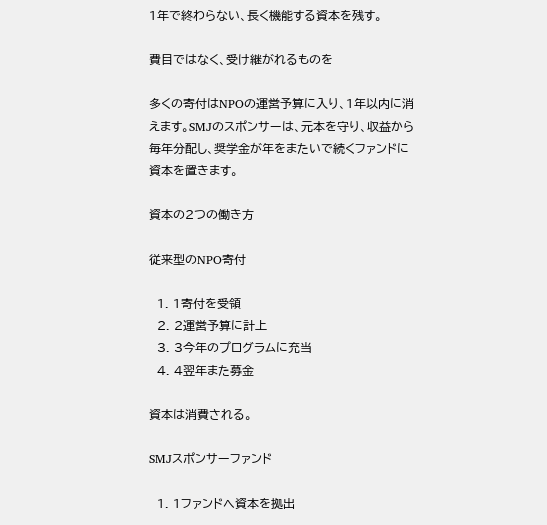1年で終わらない、長く機能する資本を残す。

費目ではなく、受け継がれるものを

多くの寄付はNPOの運営予算に入り、1年以内に消えます。SMJのスポンサーは、元本を守り、収益から毎年分配し、奨学金が年をまたいで続くファンドに資本を置きます。

資本の2つの働き方

従来型のNPO寄付

  1. 1寄付を受領
  2. 2運営予算に計上
  3. 3今年のプログラムに充当
  4. 4翌年また募金

資本は消費される。

SMJスポンサーファンド

  1. 1ファンドへ資本を拠出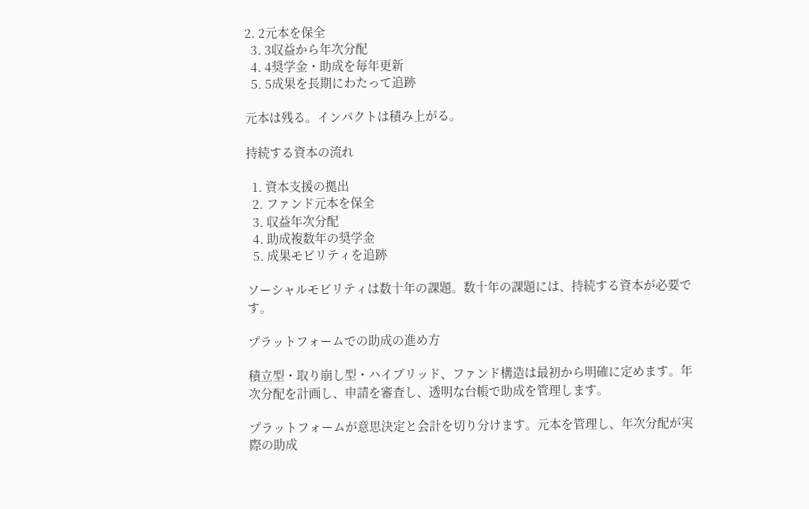2. 2元本を保全
  3. 3収益から年次分配
  4. 4奨学金・助成を毎年更新
  5. 5成果を長期にわたって追跡

元本は残る。インパクトは積み上がる。

持続する資本の流れ

  1. 資本支援の拠出
  2. ファンド元本を保全
  3. 収益年次分配
  4. 助成複数年の奨学金
  5. 成果モビリティを追跡

ソーシャルモビリティは数十年の課題。数十年の課題には、持続する資本が必要です。

プラットフォームでの助成の進め方

積立型・取り崩し型・ハイブリッド、ファンド構造は最初から明確に定めます。年次分配を計画し、申請を審査し、透明な台帳で助成を管理します。

プラットフォームが意思決定と会計を切り分けます。元本を管理し、年次分配が実際の助成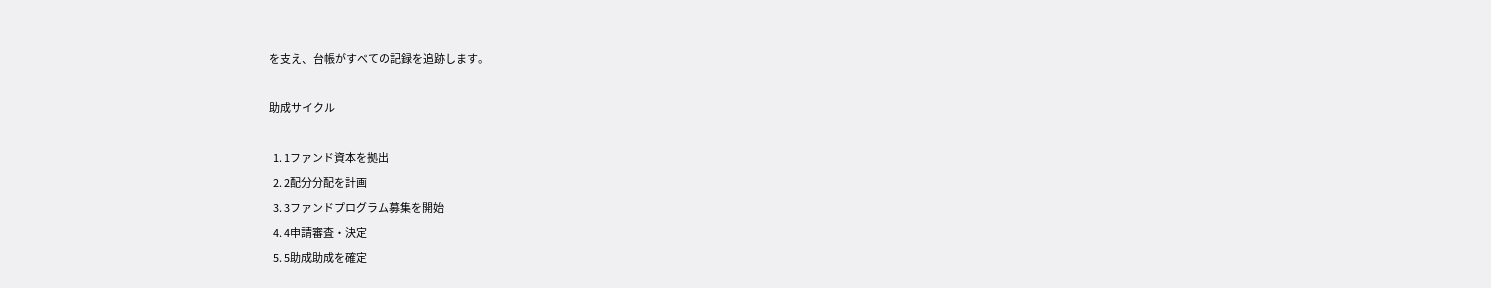を支え、台帳がすべての記録を追跡します。

助成サイクル

  1. 1ファンド資本を拠出
  2. 2配分分配を計画
  3. 3ファンドプログラム募集を開始
  4. 4申請審査・決定
  5. 5助成助成を確定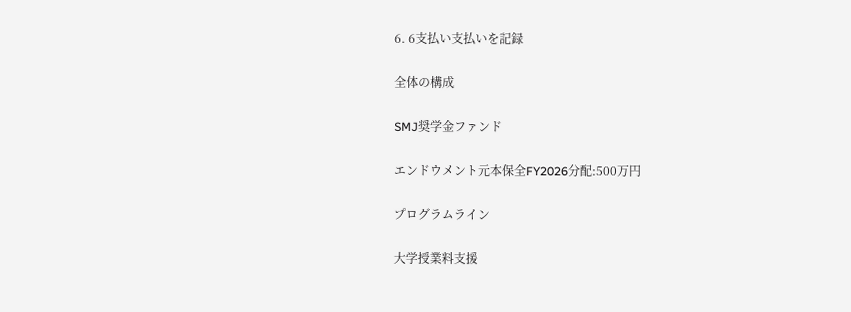6. 6支払い支払いを記録

全体の構成

SMJ奨学金ファンド

エンドウメント元本保全FY2026分配:500万円

プログラムライン

大学授業料支援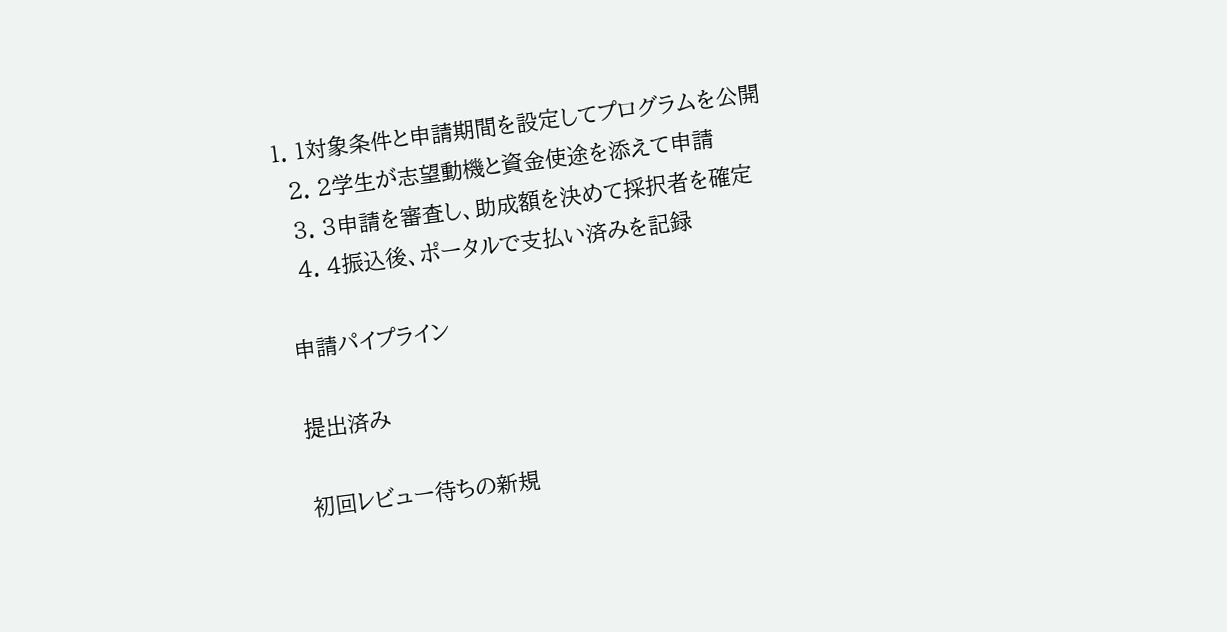1. 1対象条件と申請期間を設定してプログラムを公開
  2. 2学生が志望動機と資金使途を添えて申請
  3. 3申請を審査し、助成額を決めて採択者を確定
  4. 4振込後、ポータルで支払い済みを記録

申請パイプライン

提出済み

初回レビュー待ちの新規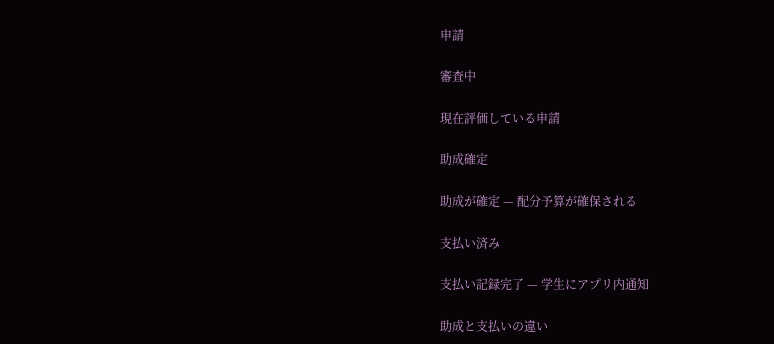申請

審査中

現在評価している申請

助成確定

助成が確定 — 配分予算が確保される

支払い済み

支払い記録完了 — 学生にアプリ内通知

助成と支払いの違い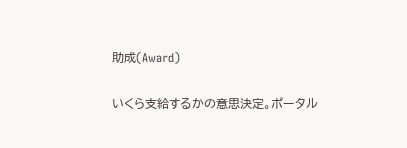助成(Award)

いくら支給するかの意思決定。ポータル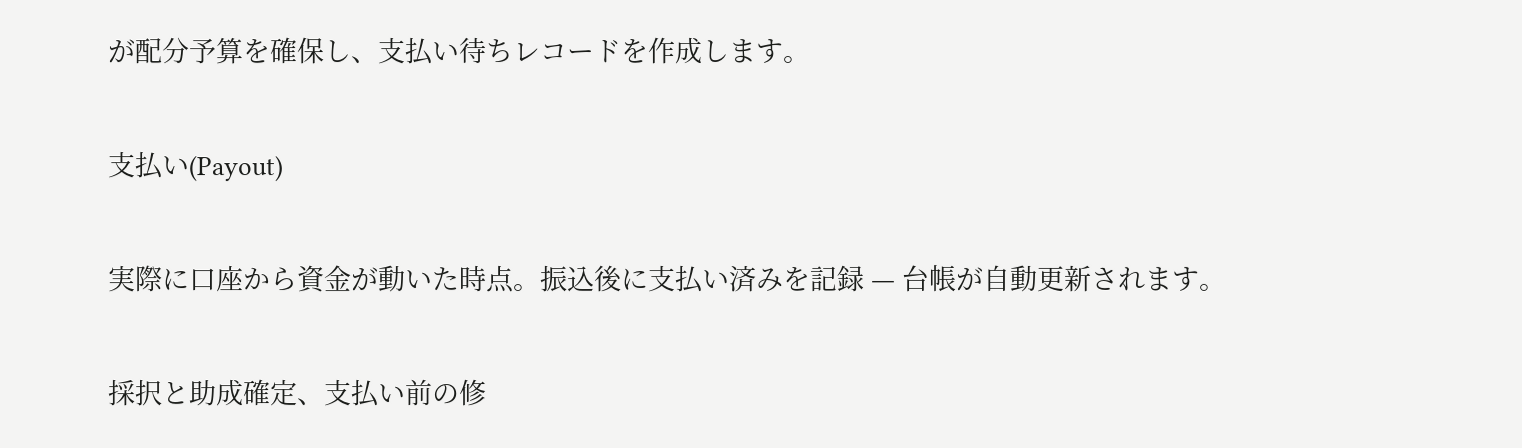が配分予算を確保し、支払い待ちレコードを作成します。

支払い(Payout)

実際に口座から資金が動いた時点。振込後に支払い済みを記録 — 台帳が自動更新されます。

採択と助成確定、支払い前の修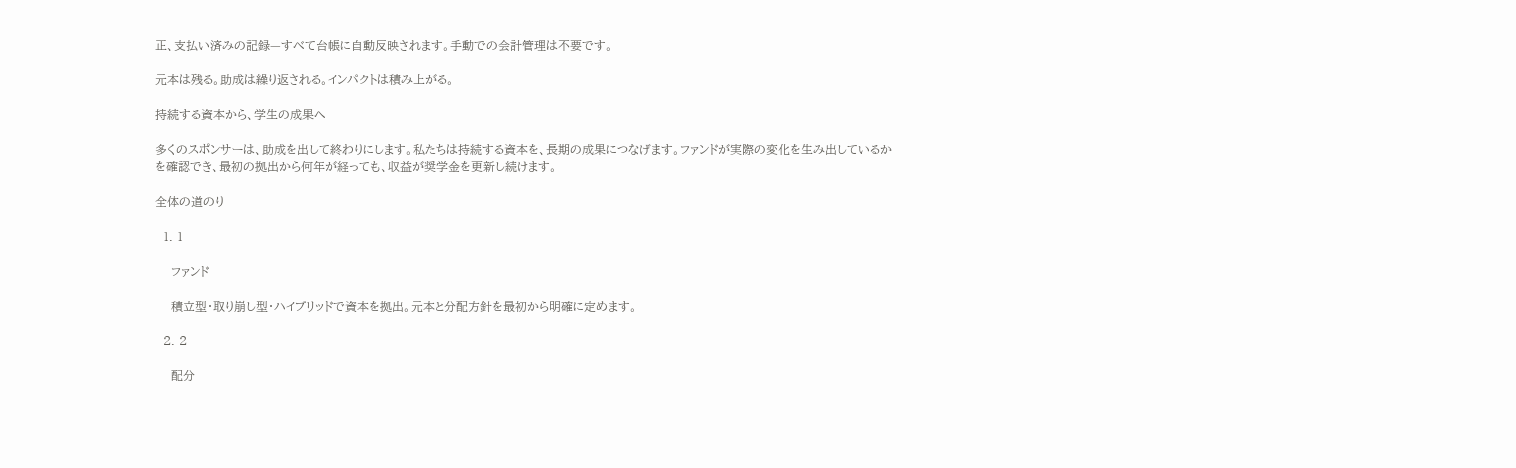正、支払い済みの記録—すべて台帳に自動反映されます。手動での会計管理は不要です。

元本は残る。助成は繰り返される。インパクトは積み上がる。

持続する資本から、学生の成果へ

多くのスポンサーは、助成を出して終わりにします。私たちは持続する資本を、長期の成果につなげます。ファンドが実際の変化を生み出しているかを確認でき、最初の拠出から何年が経っても、収益が奨学金を更新し続けます。

全体の道のり

  1. 1

    ファンド

    積立型・取り崩し型・ハイブリッドで資本を拠出。元本と分配方針を最初から明確に定めます。

  2. 2

    配分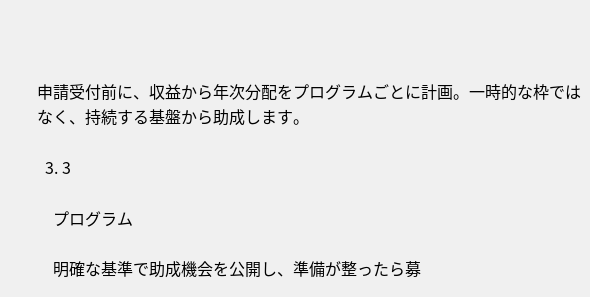申請受付前に、収益から年次分配をプログラムごとに計画。一時的な枠ではなく、持続する基盤から助成します。

  3. 3

    プログラム

    明確な基準で助成機会を公開し、準備が整ったら募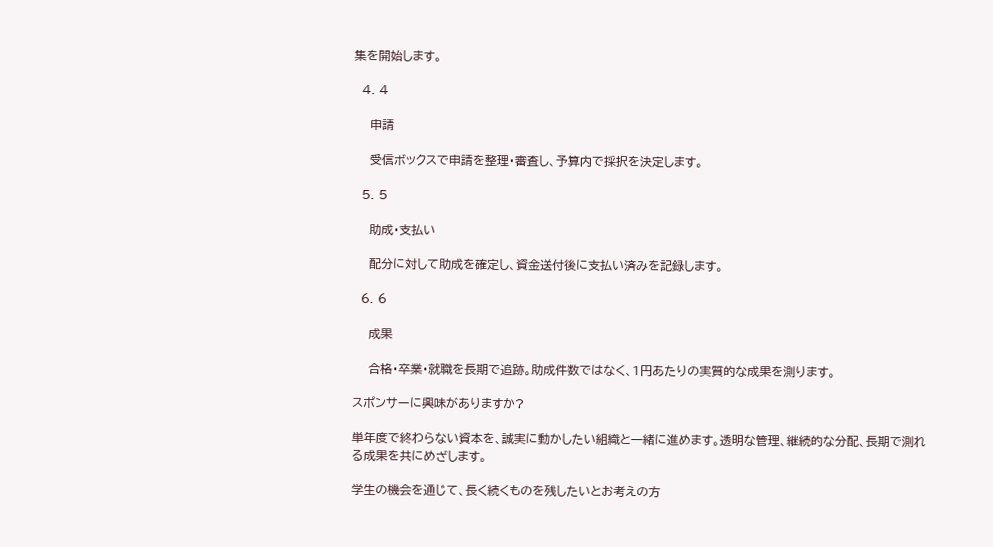集を開始します。

  4. 4

    申請

    受信ボックスで申請を整理・審査し、予算内で採択を決定します。

  5. 5

    助成・支払い

    配分に対して助成を確定し、資金送付後に支払い済みを記録します。

  6. 6

    成果

    合格・卒業・就職を長期で追跡。助成件数ではなく、1円あたりの実質的な成果を測ります。

スポンサーに興味がありますか?

単年度で終わらない資本を、誠実に動かしたい組織と一緒に進めます。透明な管理、継続的な分配、長期で測れる成果を共にめざします。

学生の機会を通じて、長く続くものを残したいとお考えの方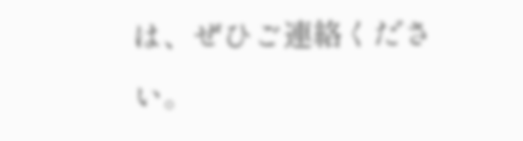は、ぜひご連絡ください。